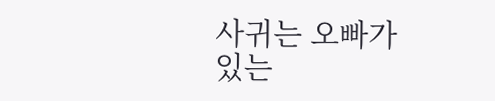사귀는 오빠가 있는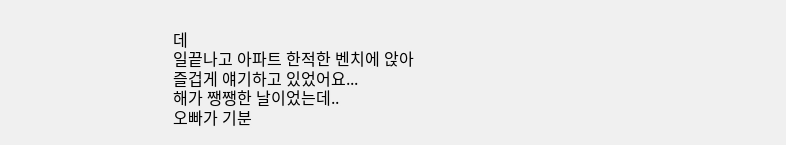데
일끝나고 아파트 한적한 벤치에 앉아
즐겁게 얘기하고 있었어요...
해가 쨍쨍한 날이었는데..
오빠가 기분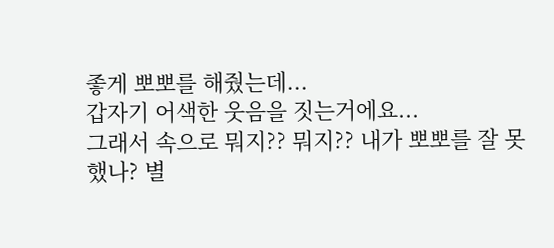좋게 뽀뽀를 해줬는데...
갑자기 어색한 웃음을 짓는거에요...
그래서 속으로 뭐지?? 뭐지?? 내가 뽀뽀를 잘 못했나? 별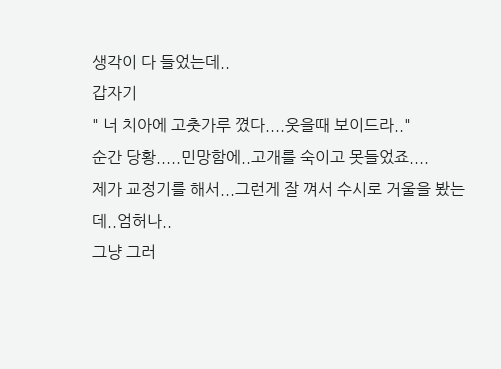생각이 다 들었는데..
갑자기
" 너 치아에 고춧가루 꼈다....웃을때 보이드라.."
순간 당황.....민망함에..고개를 숙이고 못들었죠....
제가 교정기를 해서...그런게 잘 껴서 수시로 거울을 봤는데..엄허나..
그냥 그러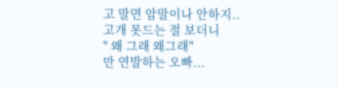고 말면 암말이나 안하지..
고개 못드는 절 보더니
" 왜 그래 왜그래"
만 연발하는 오빠...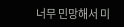너무 민망해서 미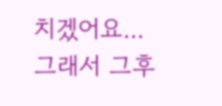치겠어요...
그래서 그후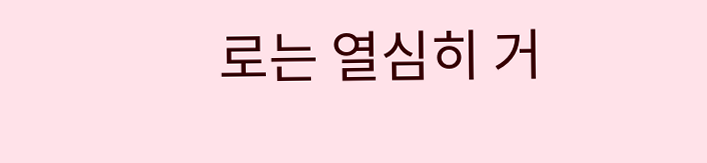로는 열심히 거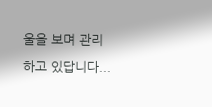울을 보며 관리 하고 있답니다...